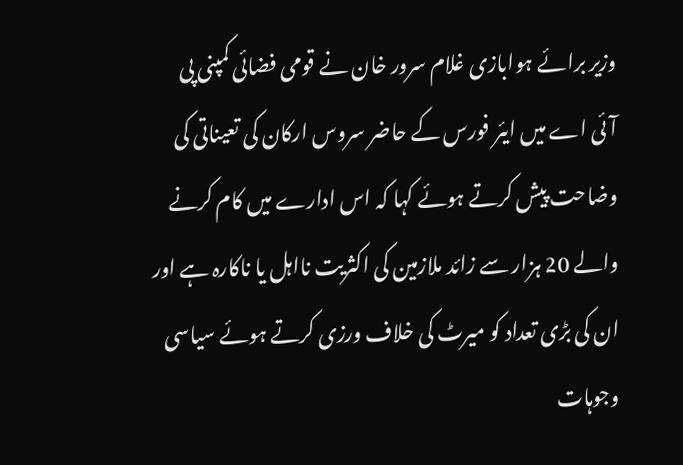وزیر برائے ہوابازی غلام سرور خان نے قومی فضائی کمپنی پی آئی اے میں ایئر فورس کے حاضر سروس ارکان کی تعیناتی کی وضاحت پیش کرتے ہوئے کہا کہ اس ادارے میں کام کرنے والے 20 ہزار سے زائد ملازمین کی اکثریت نااہل یا ناکارہ ہے اور ان کی بڑی تعداد کو میرٹ کی خلاف ورزی کرتے ہوئے سیاسی وجوہات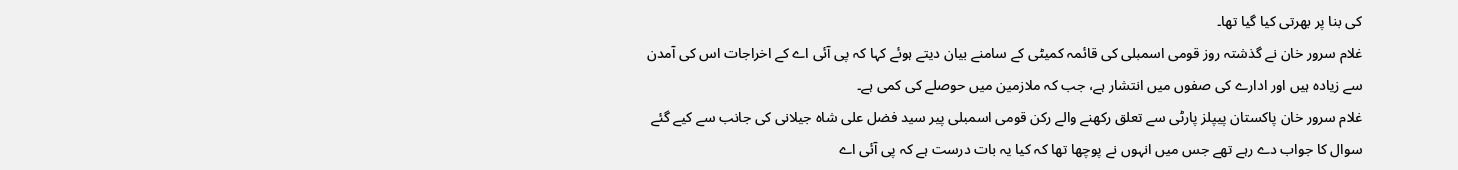کی بنا پر بھرتی کیا گیا تھا۔
غلام سرور خان نے گذشتہ روز قومی اسمبلی کی قائمہ کمیٹی کے سامنے بیان دیتے ہوئے کہا کہ پی آئی اے کے اخراجات اس کی آمدن سے زیادہ ہیں اور ادارے کی صفوں میں انتشار ہے، جب کہ ملازمین میں حوصلے کی کمی ہے۔
غلام سرور خان پاکستان پیپلز پارٹی سے تعلق رکھنے والے رکن قومی اسمبلی پیر سید فضل علی شاہ جیلانی کی جانب سے کیے گئے سوال کا جواب دے رہے تھے جس میں انہوں نے پوچھا تھا کہ کیا یہ بات درست ہے کہ پی آئی اے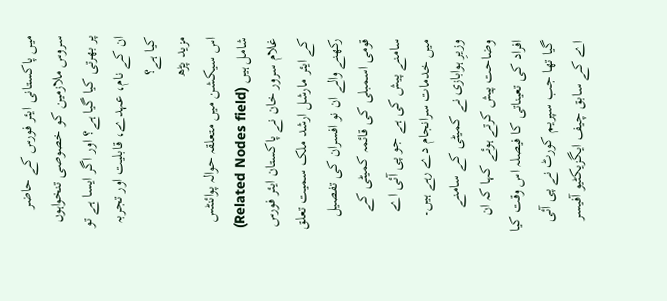میں پاکستانی ایئر فورس کے حاضر سروس ملازمین کو خصوصی تنخواہوں پر بھرتی کیا گیا ہے؟ اور اگر ایسا ہے تو ان کے نام، عہدے، قابلیت اور تجربہ کیا ہے؟
مزید پڑھ
اس سیکشن میں متعلقہ حوالہ پوائنٹس شامل ہیں (Related Nodes field)
غلام سرور خان نے پاکستان ایئر فورس کے ایئر مارشل ارشد ملک سمیت تعلق رکھنے والے ان نو افسران کی تفصیل قومی اسمبلی کی قائمہ کمیٹی کے سامنے پیش کی ہے جو پی آئی اے میں خدمات سرانجام دے رہے ہیں۔
وزیرِ ہوابازی نے کمیٹی کے سامنے وضاحت پیش کرتے ہوئے کہا کہ ان افراد کی تعیناتی کا فیصلہ اس وقت کیا گیا تھا جب سپریم کورٹ نے پی آئی اے کے سابق چیف ایگزیکٹیو آفیسر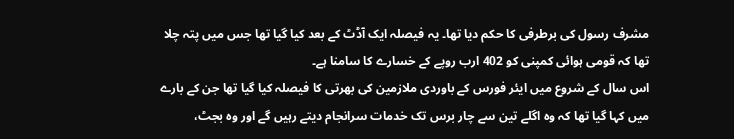مشرف رسول کی برطرفی کا حکم دیا تھا۔ یہ فیصلہ ایک آڈٹ کے بعد کیا گیا تھا جس میں پتہ چلا تھا کہ قومی ہوائی کمپنی کو 402 ارب روپے کے خسارے کا سامنا ہے۔
اس سال کے شروع میں ایئر فورس کے باوردی ملازمین کی بھرتی کا فیصلہ کیا گیا تھا جن کے بارے میں کہا گیا تھا کہ وہ اگلے تین سے چار برس تک خدمات سرانجام دیتے رہیں گے اور وہ بجٹ،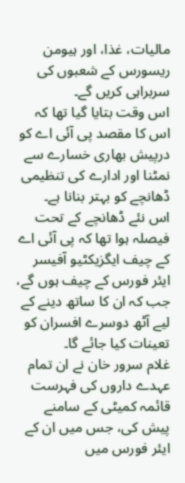مالیات، غذا، اور ہیومن ریسورس کے شعبوں کی سربراہی کریں گے۔
اس وقت بتایا گیا تھا کہ اس کا مقصد پی آئی اے کو درپیش بھاری خسارے سے نمٹنا اور ادارے کی تنظیمی ڈھانچے کو بہتر بنانا ہے۔
اس نئے ڈھانچے کے تحت فیصلہ ہوا تھا کہ پی آئی اے کے چیف ایگزیکٹیو آفیسر ایئر فورس کے چیف ہوں گے، جب کہ ان کا ساتھ دینے کے لیے آٹھ دوسرے افسران کو تعینات کیا جائے گا۔
غلام سرور خان نے ان تمام عہدے داروں کی فہرست قائمہ کمیٹی کے سامنے پیش کی، جس میں ان کے ایئر فورس میں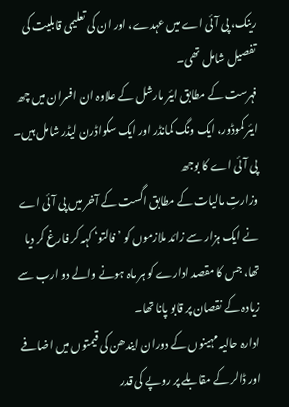رینک، پی آئی اے میں عہدے، اور ان کی تعلیمی قابلیت کی تفصیل شامل تھی۔
فہرست کے مطابق ایئر مارشل کے علاوہ ان افسران میں چھ ایئر کموڈور، ایک ونگ کمانڈر اور ایک سکواڈرن لیڈر شامل ہیں۔
پی آئی اے کا بوجھ
وزارتِ مالیات کے مطابق اگست کے آخر میں پی آئی اے نے ایک ہزار سے زائد ملازموں کو ’فالتو‘ کہہ کر فارغ کر دیا تھا، جس کا مقصد ادارے کو ہر ماہ ہونے والے دو ارب سے زیادہ کے نقصان پر قابو پانا تھا۔
ادارہ حالیہ مہینوں کے دوران ایندھن کی قیمتوں میں اضافے اور ڈالر کے مقابلے پر روپے کی قدر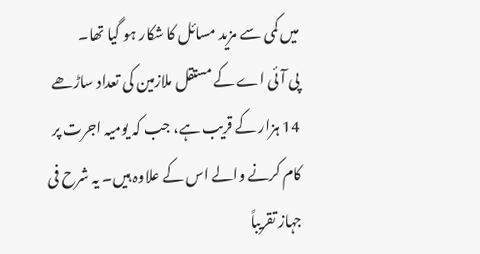میں کمی سے مزید مسائل کا شکار ہو گیا تھا۔
پی آئی اے کے مستقل ملازمین کی تعداد ساڑھے 14 ہزار کے قریب ہے، جب کہ یومیہ اجرت پر کام کرنے والے اس کے علاوہ ہیں۔ یہ شرح فی جہاز تقریباً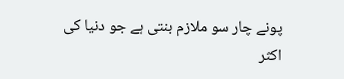پونے چار سو ملازم بنتی ہے جو دنیا کی اکثر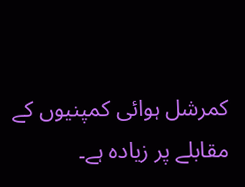کمرشل ہوائی کمپنیوں کے مقابلے پر زیادہ ہے۔